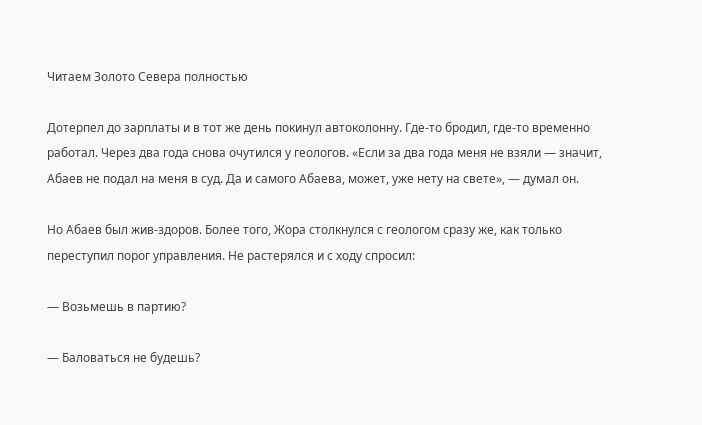Читаем Золото Севера полностью

Дотерпел до зарплаты и в тот же день покинул автоколонну. Где-то бродил, где-то временно работал. Через два года снова очутился у геологов. «Если за два года меня не взяли — значит, Абаев не подал на меня в суд. Да и самого Абаева, может, уже нету на свете», — думал он.

Но Абаев был жив-здоров. Более того, Жора столкнулся с геологом сразу же, как только переступил порог управления. Не растерялся и с ходу спросил:

— Возьмешь в партию?

— Баловаться не будешь?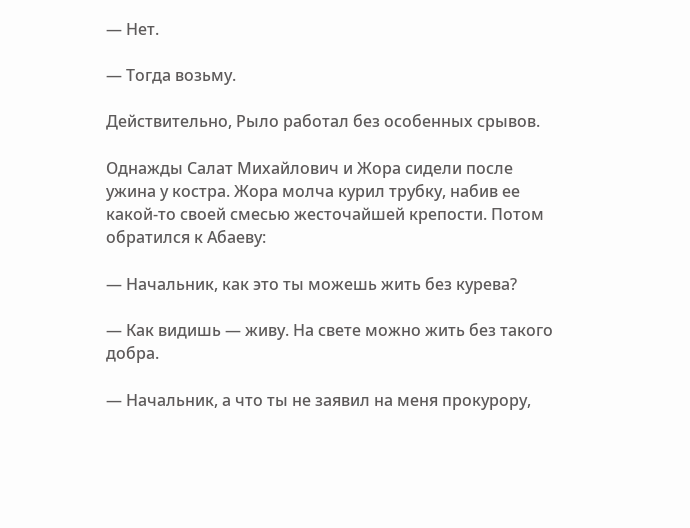— Нет.

— Тогда возьму.

Действительно, Рыло работал без особенных срывов.

Однажды Салат Михайлович и Жора сидели после ужина у костра. Жора молча курил трубку, набив ее какой-то своей смесью жесточайшей крепости. Потом обратился к Абаеву:

— Начальник, как это ты можешь жить без курева?

— Как видишь — живу. На свете можно жить без такого добра.

— Начальник, а что ты не заявил на меня прокурору,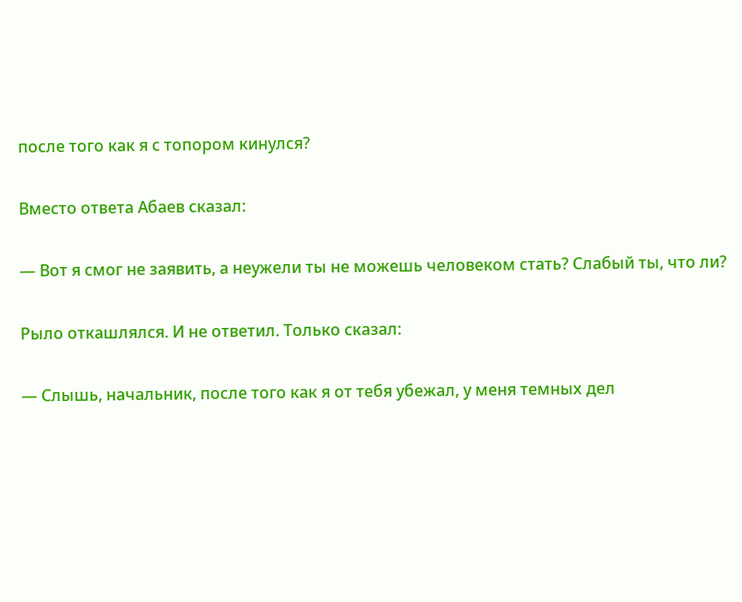после того как я с топором кинулся?

Вместо ответа Абаев сказал:

— Вот я смог не заявить, а неужели ты не можешь человеком стать? Слабый ты, что ли?

Рыло откашлялся. И не ответил. Только сказал:

— Слышь, начальник, после того как я от тебя убежал, у меня темных дел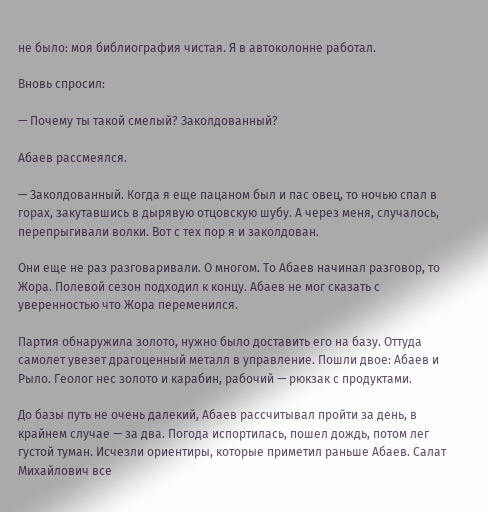не было: моя библиография чистая. Я в автоколонне работал.

Вновь спросил:

— Почему ты такой смелый? Заколдованный?

Абаев рассмеялся.

— Заколдованный. Когда я еще пацаном был и пас овец, то ночью спал в горах, закутавшись в дырявую отцовскую шубу. А через меня, случалось, перепрыгивали волки. Вот с тех пор я и заколдован.

Они еще не раз разговаривали. О многом. То Абаев начинал разговор, то Жора. Полевой сезон подходил к концу. Абаев не мог сказать с уверенностью что Жора переменился.

Партия обнаружила золото, нужно было доставить его на базу. Оттуда самолет увезет драгоценный металл в управление. Пошли двое: Абаев и Рыло. Геолог нес золото и карабин, рабочий — рюкзак с продуктами.

До базы путь не очень далекий, Абаев рассчитывал пройти за день, в крайнем случае — за два. Погода испортилась, пошел дождь, потом лег густой туман. Исчезли ориентиры, которые приметил раньше Абаев. Салат Михайлович все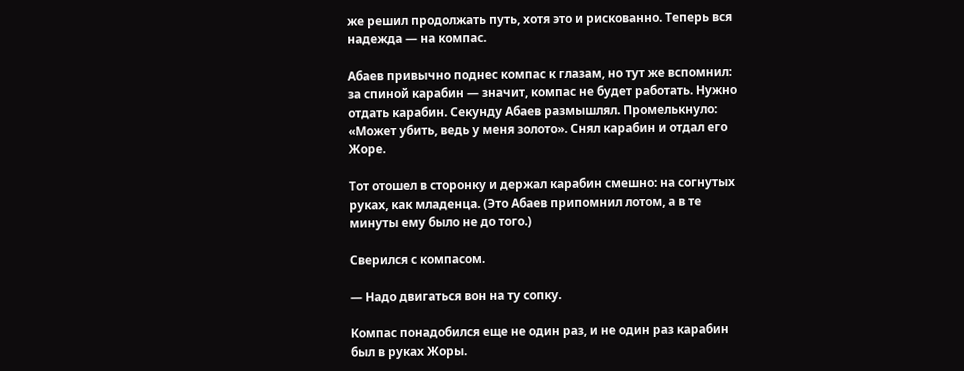же решил продолжать путь, хотя это и рискованно. Теперь вся надежда — на компас.

Абаев привычно поднес компас к глазам, но тут же вспомнил: за спиной карабин — значит, компас не будет работать. Нужно отдать карабин. Секунду Абаев размышлял. Промелькнуло: «Может убить, ведь у меня золото». Снял карабин и отдал его Жоре.

Тот отошел в сторонку и держал карабин смешно: на согнутых руках, как младенца. (Это Абаев припомнил лотом, а в те минуты ему было не до того.)

Сверился с компасом.

— Надо двигаться вон на ту сопку.

Компас понадобился еще не один раз, и не один раз карабин был в руках Жоры.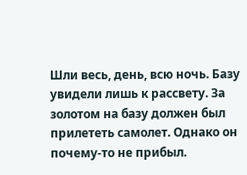Шли весь, день, всю ночь. Базу увидели лишь к рассвету. За золотом на базу должен был прилететь самолет. Однако он почему-то не прибыл.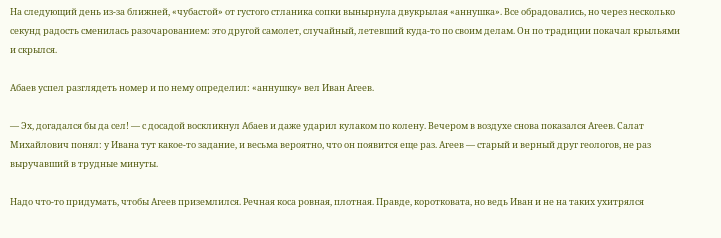На следующий день из-за ближней, «чубастой» от густого стланика сопки вынырнула двукрылая «аннушка». Все обрадовались, но через несколько секунд радость сменилась разочарованием: это другой самолет, случайный, летевший куда-то по своим делам. Он по традиции покачал крыльями и скрылся.

Абаев успел разглядеть номер и по нему определил: «аннушку» вел Иван Агеев.

— Эх, догадался бы да сел! — с досадой воскликнул Абаев и даже ударил кулаком по колену. Вечером в воздухе снова показался Агеев. Салат Михайлович понял: у Ивана тут какое-то задание, и весьма вероятно, что он появится еще раз. Агеев — старый и верный друг геологов, не раз выручавший в трудные минуты.

Надо что-то придумать, чтобы Агеев приземлился. Речная коса ровная, плотная. Правде, коротковата, но ведь Иван и не на таких ухитрялся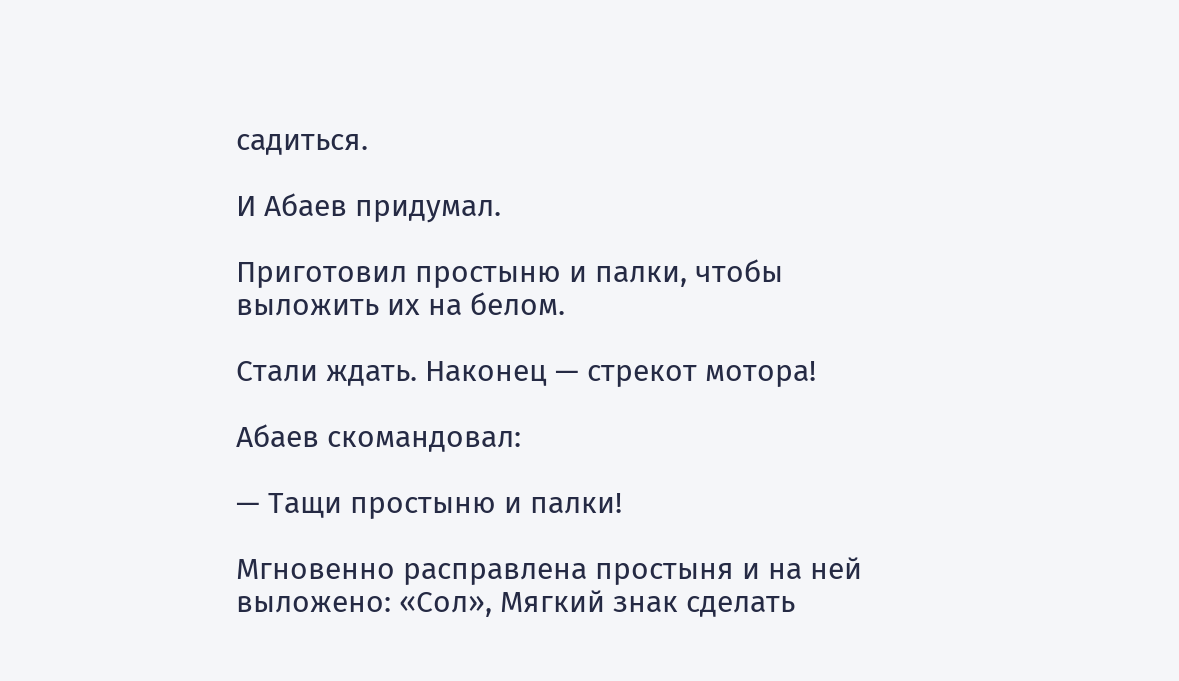садиться.

И Абаев придумал.

Приготовил простыню и палки, чтобы выложить их на белом.

Стали ждать. Наконец — стрекот мотора!

Абаев скомандовал:

— Тащи простыню и палки!

Мгновенно расправлена простыня и на ней выложено: «Сол», Мягкий знак сделать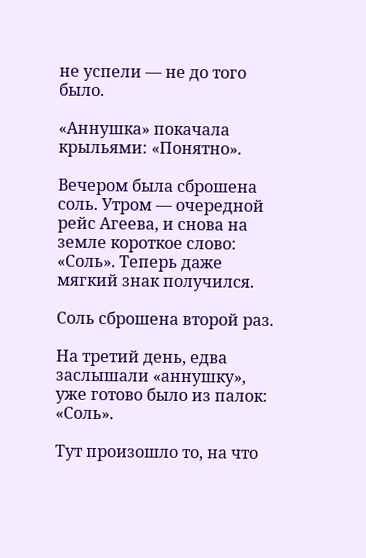не успели — не до того было.

«Аннушка» покачала крыльями: «Понятно».

Вечером была сброшена соль. Утром — очередной рейс Агеева, и снова на земле короткое слово: «Соль». Теперь даже мягкий знак получился.

Соль сброшена второй раз.

На третий день, едва заслышали «аннушку», уже готово было из палок: «Соль».

Тут произошло то, на что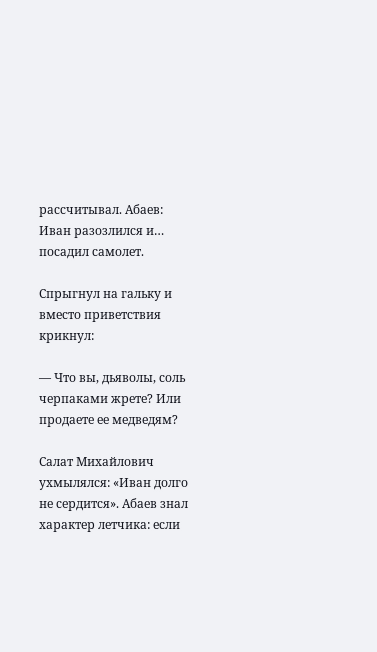рассчитывал. Абаев: Иван разозлился и… посадил самолет.

Спрыгнул на гальку и вместо приветствия крикнул:

— Что вы, дьяволы, соль черпаками жрете? Или продаете ее медведям?

Салат Михайлович ухмылялся: «Иван долго не сердится». Абаев знал характер летчика: если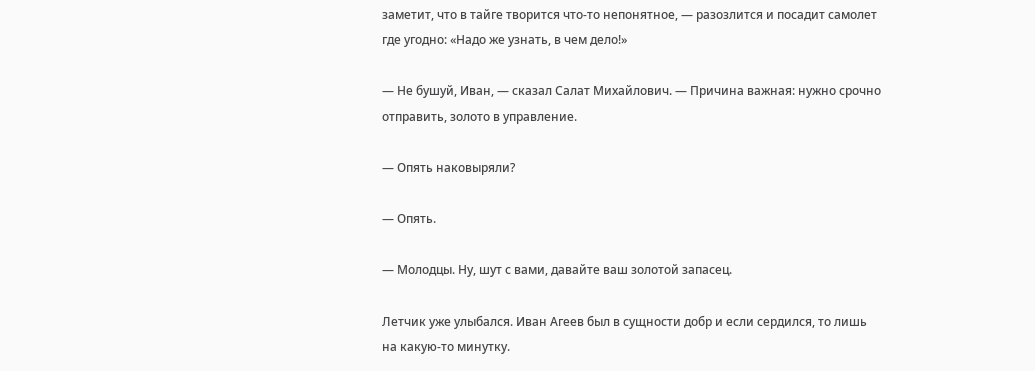заметит, что в тайге творится что-то непонятное, — разозлится и посадит самолет где угодно: «Надо же узнать, в чем дело!»

— Не бушуй, Иван, — сказал Салат Михайлович. — Причина важная: нужно срочно отправить, золото в управление.

— Опять наковыряли?

— Опять.

— Молодцы. Ну, шут с вами, давайте ваш золотой запасец.

Летчик уже улыбался. Иван Агеев был в сущности добр и если сердился, то лишь на какую-то минутку.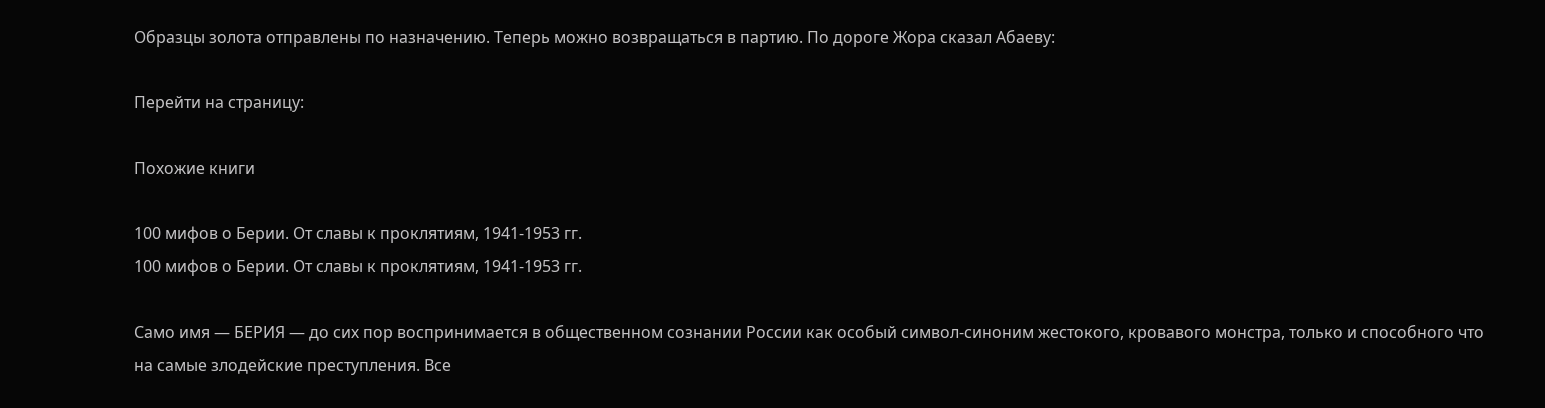Образцы золота отправлены по назначению. Теперь можно возвращаться в партию. По дороге Жора сказал Абаеву:

Перейти на страницу:

Похожие книги

100 мифов о Берии. От славы к проклятиям, 1941-1953 гг.
100 мифов о Берии. От славы к проклятиям, 1941-1953 гг.

Само имя — БЕРИЯ — до сих пор воспринимается в общественном сознании России как особый символ-синоним жестокого, кровавого монстра, только и способного что на самые злодейские преступления. Все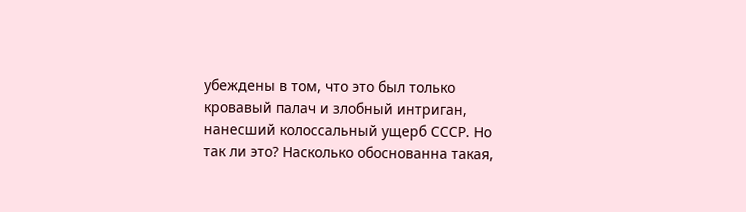убеждены в том, что это был только кровавый палач и злобный интриган, нанесший колоссальный ущерб СССР. Но так ли это? Насколько обоснованна такая,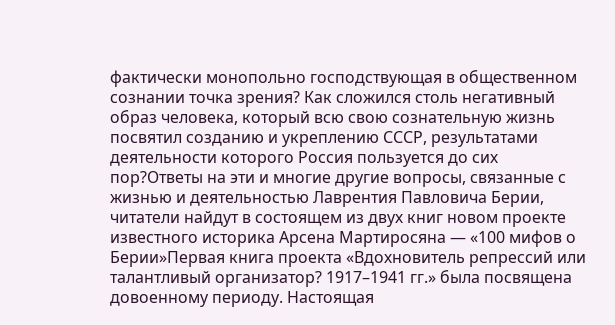фактически монопольно господствующая в общественном сознании точка зрения? Как сложился столь негативный образ человека, который всю свою сознательную жизнь посвятил созданию и укреплению СССР, результатами деятельности которого Россия пользуется до сих пор?Ответы на эти и многие другие вопросы, связанные с жизнью и деятельностью Лаврентия Павловича Берии, читатели найдут в состоящем из двух книг новом проекте известного историка Арсена Мартиросяна — «100 мифов о Берии»Первая книга проекта «Вдохновитель репрессий или талантливый организатор? 1917–1941 гг.» была посвящена довоенному периоду. Настоящая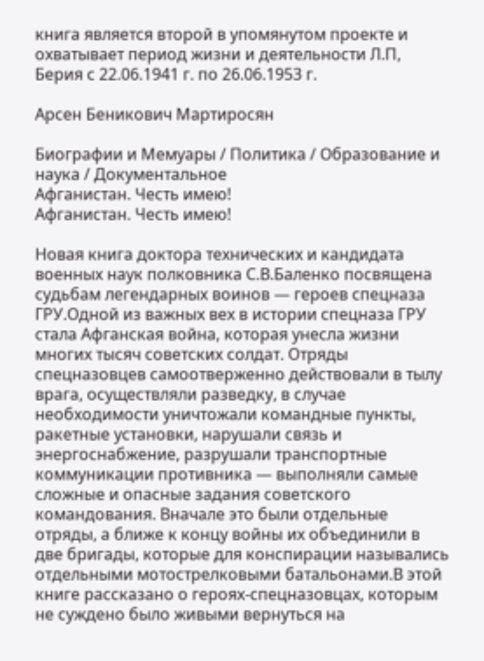книга является второй в упомянутом проекте и охватывает период жизни и деятельности Л.П, Берия с 22.06.1941 г. по 26.06.1953 г.

Арсен Беникович Мартиросян

Биографии и Мемуары / Политика / Образование и наука / Документальное
Афганистан. Честь имею!
Афганистан. Честь имею!

Новая книга доктора технических и кандидата военных наук полковника С.В.Баленко посвящена судьбам легендарных воинов — героев спецназа ГРУ.Одной из важных вех в истории спецназа ГРУ стала Афганская война, которая унесла жизни многих тысяч советских солдат. Отряды спецназовцев самоотверженно действовали в тылу врага, осуществляли разведку, в случае необходимости уничтожали командные пункты, ракетные установки, нарушали связь и энергоснабжение, разрушали транспортные коммуникации противника — выполняли самые сложные и опасные задания советского командования. Вначале это были отдельные отряды, а ближе к концу войны их объединили в две бригады, которые для конспирации назывались отдельными мотострелковыми батальонами.В этой книге рассказано о героях‑спецназовцах, которым не суждено было живыми вернуться на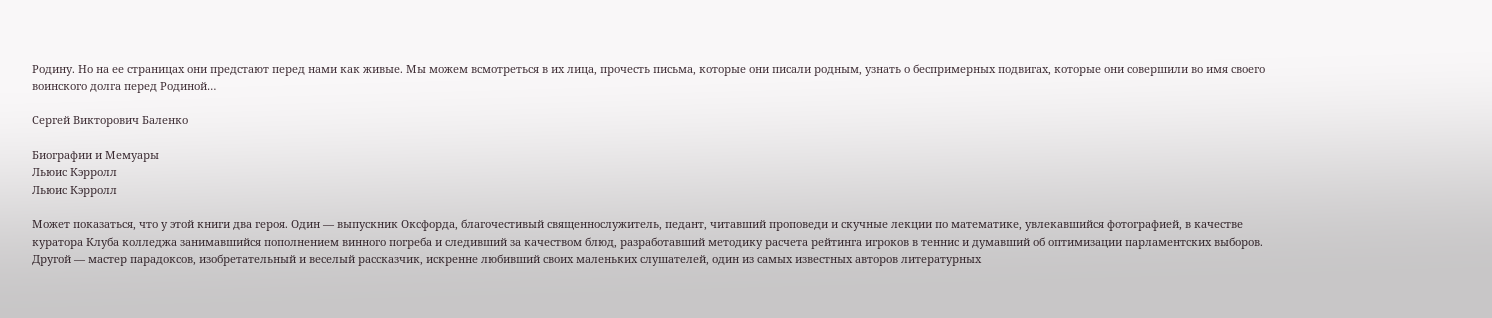Родину. Но на ее страницах они предстают перед нами как живые. Мы можем всмотреться в их лица, прочесть письма, которые они писали родным, узнать о беспримерных подвигах, которые они совершили во имя своего воинского долга перед Родиной…

Сергей Викторович Баленко

Биографии и Мемуары
Льюис Кэрролл
Льюис Кэрролл

Может показаться, что у этой книги два героя. Один — выпускник Оксфорда, благочестивый священнослужитель, педант, читавший проповеди и скучные лекции по математике, увлекавшийся фотографией, в качестве куратора Клуба колледжа занимавшийся пополнением винного погреба и следивший за качеством блюд, разработавший методику расчета рейтинга игроков в теннис и думавший об оптимизации парламентских выборов. Другой — мастер парадоксов, изобретательный и веселый рассказчик, искренне любивший своих маленьких слушателей, один из самых известных авторов литературных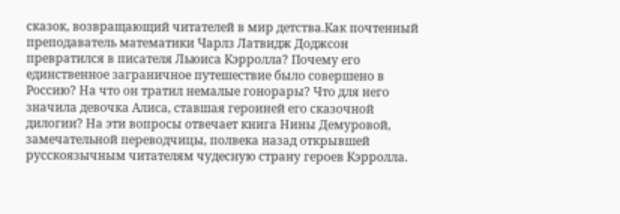сказок, возвращающий читателей в мир детства.Как почтенный преподаватель математики Чарлз Латвидж Доджсон превратился в писателя Льюиса Кэрролла? Почему его единственное заграничное путешествие было совершено в Россию? На что он тратил немалые гонорары? Что для него значила девочка Алиса, ставшая героиней его сказочной дилогии? На эти вопросы отвечает книга Нины Демуровой, замечательной переводчицы, полвека назад открывшей русскоязычным читателям чудесную страну героев Кэрролла.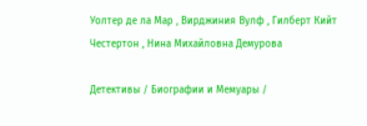Уолтер де ла Мар , Вирджиния Вулф , Гилберт Кийт Честертон , Нина Михайловна Демурова

Детективы / Биографии и Мемуары /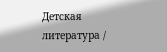Детская литература /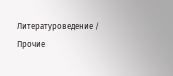Литературоведение / Прочие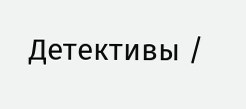Детективы /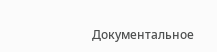Документальное